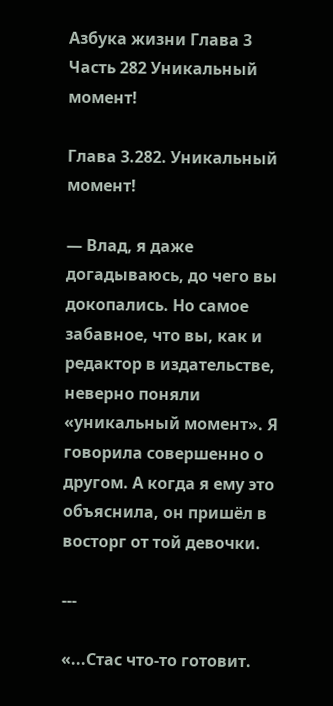Азбука жизни Глава 3 Часть 282 Уникальный момент!

Глава 3.282. Уникальный момент!

— Влад, я даже догадываюсь, до чего вы докопались. Но самое забавное, что вы, как и редактор в издательстве, неверно поняли «уникальный момент». Я говорила совершенно о другом. А когда я ему это объяснила, он пришёл в восторг от той девочки.

---

«...Стас что-то готовит.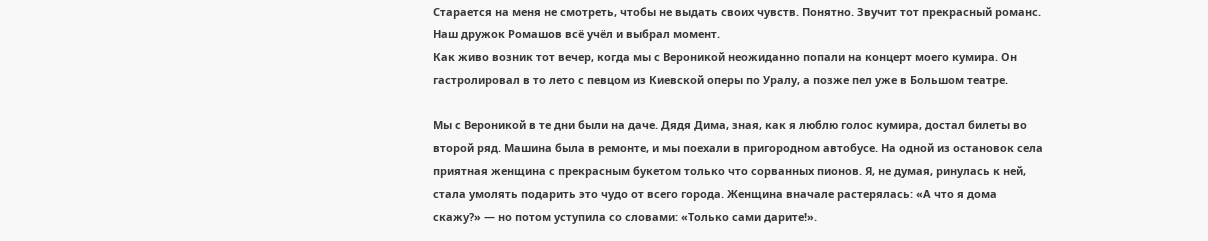Старается на меня не смотреть, чтобы не выдать своих чувств. Понятно. Звучит тот прекрасный романс. Наш дружок Ромашов всё учёл и выбрал момент.
Как живо возник тот вечер, когда мы с Вероникой неожиданно попали на концерт моего кумира. Он гастролировал в то лето с певцом из Киевской оперы по Уралу, а позже пел уже в Большом театре.

Мы с Вероникой в те дни были на даче. Дядя Дима, зная, как я люблю голос кумира, достал билеты во второй ряд. Машина была в ремонте, и мы поехали в пригородном автобусе. На одной из остановок села приятная женщина с прекрасным букетом только что сорванных пионов. Я, не думая, ринулась к ней, стала умолять подарить это чудо от всего города. Женщина вначале растерялась: «А что я дома скажу?» — но потом уступила со словами: «Только сами дарите!».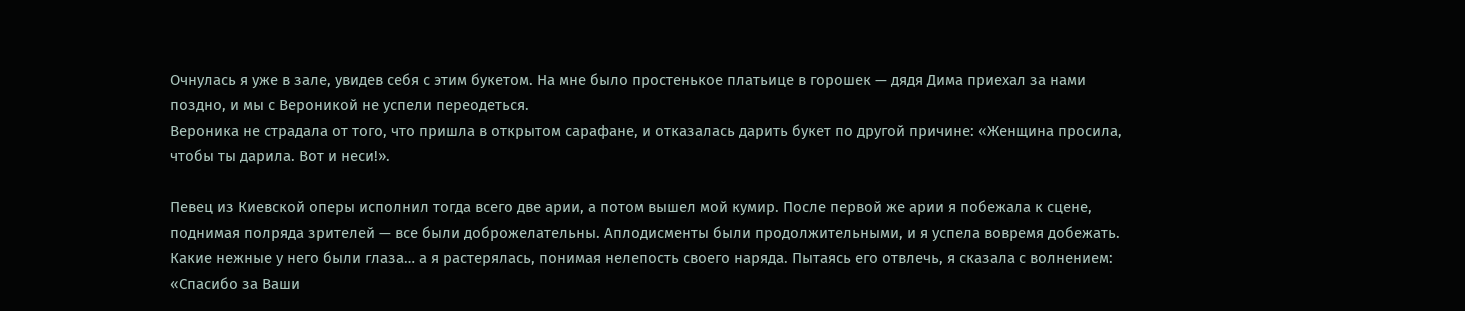Очнулась я уже в зале, увидев себя с этим букетом. На мне было простенькое платьице в горошек — дядя Дима приехал за нами поздно, и мы с Вероникой не успели переодеться.
Вероника не страдала от того, что пришла в открытом сарафане, и отказалась дарить букет по другой причине: «Женщина просила, чтобы ты дарила. Вот и неси!».

Певец из Киевской оперы исполнил тогда всего две арии, а потом вышел мой кумир. После первой же арии я побежала к сцене, поднимая полряда зрителей — все были доброжелательны. Аплодисменты были продолжительными, и я успела вовремя добежать.
Какие нежные у него были глаза… а я растерялась, понимая нелепость своего наряда. Пытаясь его отвлечь, я сказала с волнением: «Спасибо за Ваши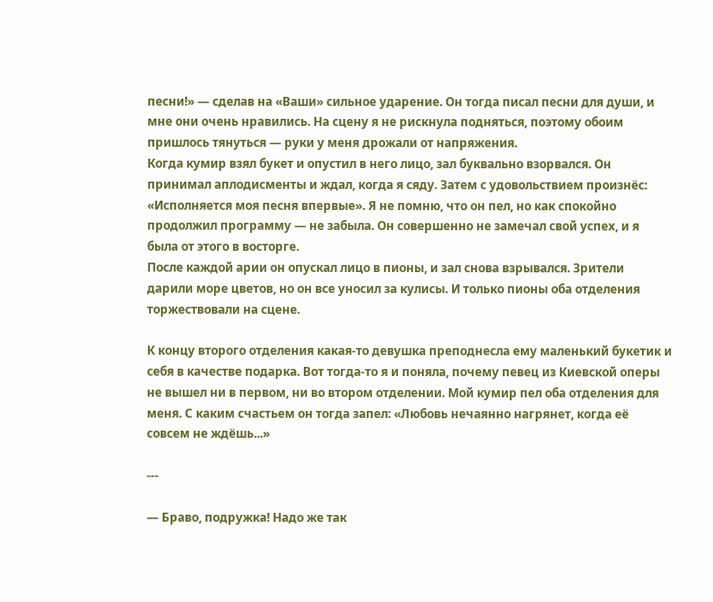песни!» — сделав на «Ваши» сильное ударение. Он тогда писал песни для души, и мне они очень нравились. На сцену я не рискнула подняться, поэтому обоим пришлось тянуться — руки у меня дрожали от напряжения.
Когда кумир взял букет и опустил в него лицо, зал буквально взорвался. Он принимал аплодисменты и ждал, когда я сяду. Затем с удовольствием произнёс: «Исполняется моя песня впервые». Я не помню, что он пел, но как спокойно продолжил программу — не забыла. Он совершенно не замечал свой успех, и я была от этого в восторге.
После каждой арии он опускал лицо в пионы, и зал снова взрывался. Зрители дарили море цветов, но он все уносил за кулисы. И только пионы оба отделения торжествовали на сцене.

К концу второго отделения какая-то девушка преподнесла ему маленький букетик и себя в качестве подарка. Вот тогда-то я и поняла, почему певец из Киевской оперы не вышел ни в первом, ни во втором отделении. Мой кумир пел оба отделения для меня. С каким счастьем он тогда запел: «Любовь нечаянно нагрянет, когда её совсем не ждёшь...»

---

— Браво, подружка! Надо же так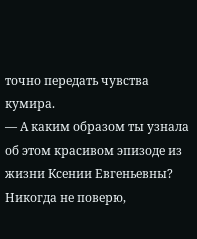точно передать чувства кумира.
— А каким образом ты узнала об этом красивом эпизоде из жизни Ксении Евгеньевны? Никогда не поверю,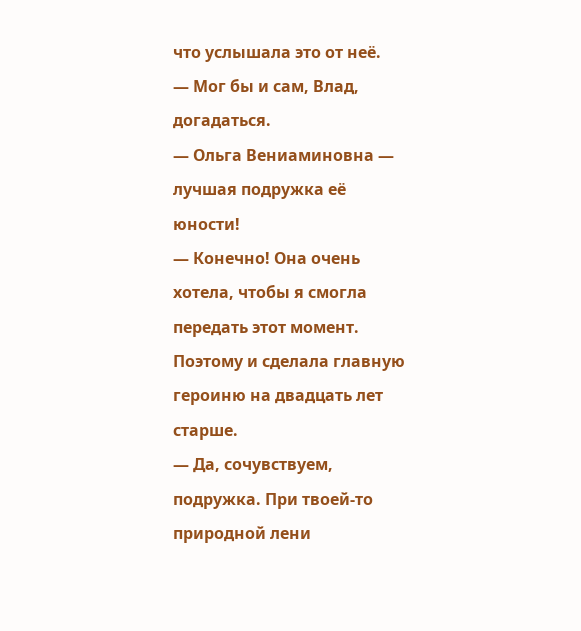что услышала это от неё.
— Мог бы и сам, Влад, догадаться.
— Ольга Вениаминовна — лучшая подружка её юности!
— Конечно! Она очень хотела, чтобы я смогла передать этот момент. Поэтому и сделала главную героиню на двадцать лет старше.
— Да, сочувствуем, подружка. При твоей-то природной лени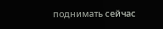поднимать сейчас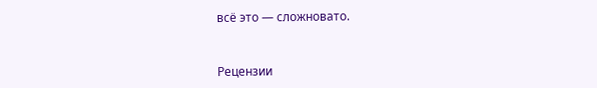всё это — сложновато.


Рецензии